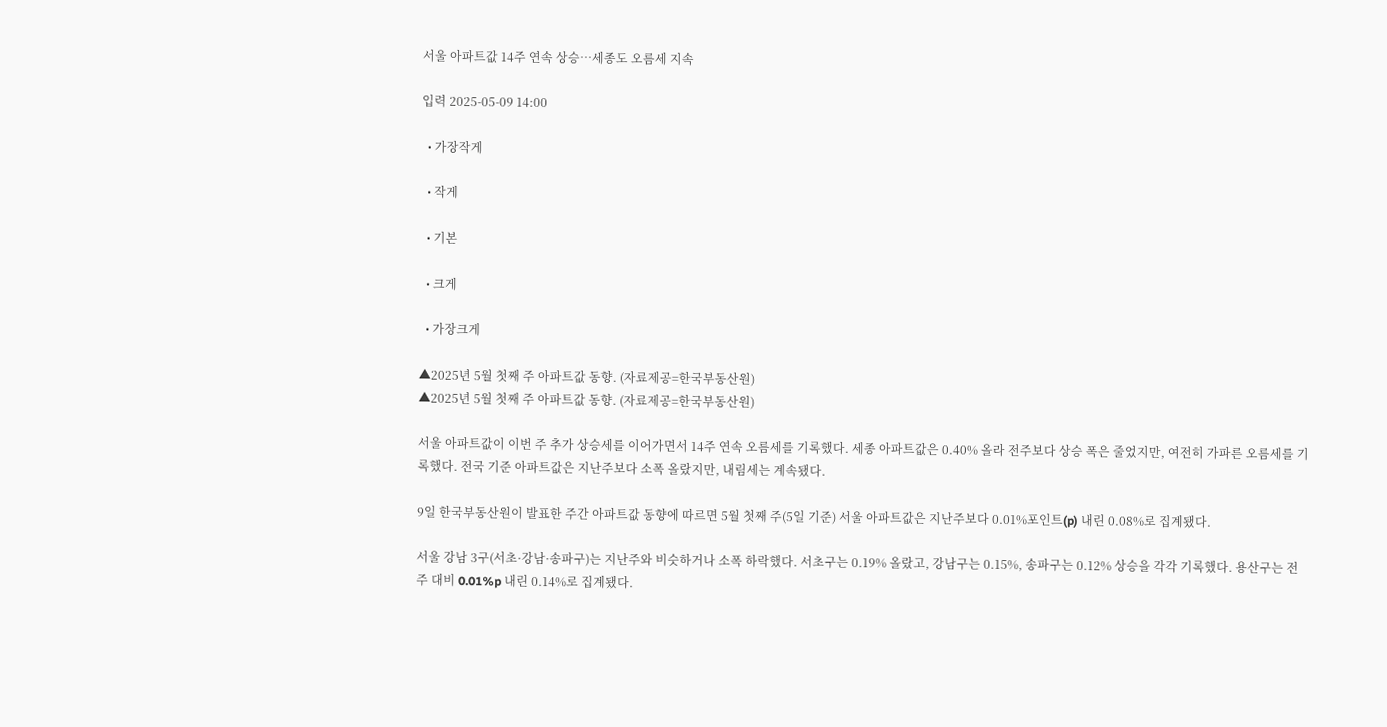서울 아파트값 14주 연속 상승…세종도 오름세 지속

입력 2025-05-09 14:00

  • 가장작게

  • 작게

  • 기본

  • 크게

  • 가장크게

▲2025년 5월 첫째 주 아파트값 동향. (자료제공=한국부동산원)
▲2025년 5월 첫째 주 아파트값 동향. (자료제공=한국부동산원)

서울 아파트값이 이번 주 추가 상승세를 이어가면서 14주 연속 오름세를 기록했다. 세종 아파트값은 0.40% 올라 전주보다 상승 폭은 줄었지만, 여전히 가파른 오름세를 기록했다. 전국 기준 아파트값은 지난주보다 소폭 올랐지만, 내림세는 계속됐다.

9일 한국부동산원이 발표한 주간 아파트값 동향에 따르면 5월 첫째 주(5일 기준) 서울 아파트값은 지난주보다 0.01%포인트(p) 내린 0.08%로 집계됐다.

서울 강남 3구(서초·강남·송파구)는 지난주와 비슷하거나 소폭 하락했다. 서초구는 0.19% 올랐고, 강남구는 0.15%, 송파구는 0.12% 상승을 각각 기록했다. 용산구는 전주 대비 0.01%p 내린 0.14%로 집계됐다.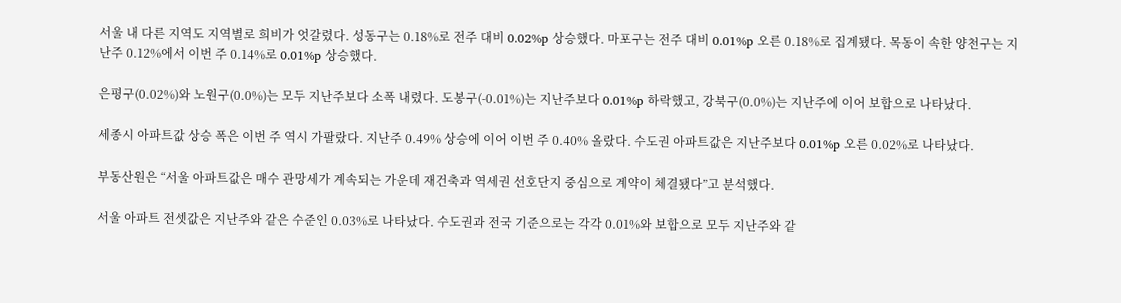서울 내 다른 지역도 지역별로 희비가 엇갈렸다. 성동구는 0.18%로 전주 대비 0.02%p 상승했다. 마포구는 전주 대비 0.01%p 오른 0.18%로 집계됐다. 목동이 속한 양천구는 지난주 0.12%에서 이번 주 0.14%로 0.01%p 상승했다.

은평구(0.02%)와 노원구(0.0%)는 모두 지난주보다 소폭 내렸다. 도봉구(-0.01%)는 지난주보다 0.01%p 하락했고, 강북구(0.0%)는 지난주에 이어 보합으로 나타났다.

세종시 아파트값 상승 폭은 이번 주 역시 가팔랐다. 지난주 0.49% 상승에 이어 이번 주 0.40% 올랐다. 수도권 아파트값은 지난주보다 0.01%p 오른 0.02%로 나타났다.

부동산원은 “서울 아파트값은 매수 관망세가 계속되는 가운데 재건축과 역세권 선호단지 중심으로 계약이 체결됐다”고 분석했다.

서울 아파트 전셋값은 지난주와 같은 수준인 0.03%로 나타났다. 수도권과 전국 기준으로는 각각 0.01%와 보합으로 모두 지난주와 같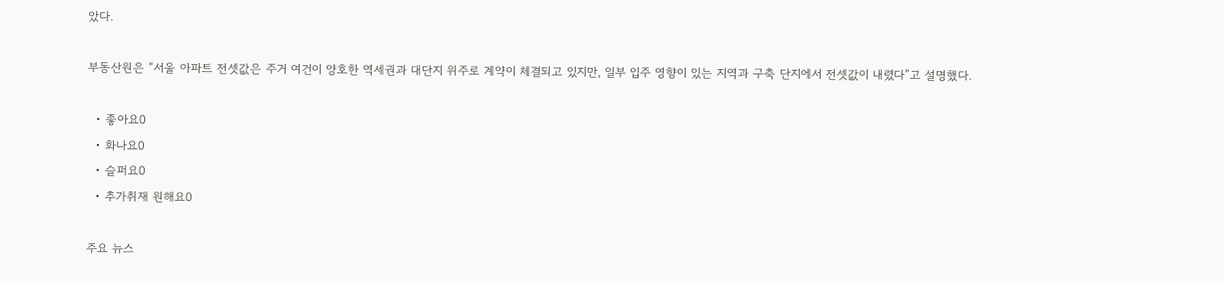았다.

부동산원은 “서울 아파트 전셋값은 주거 여건이 양호한 역세권과 대단지 위주로 계약이 체결되고 있지만, 일부 입주 영향이 있는 지역과 구축 단지에서 전셋값이 내렸다”고 설명했다.

  • 좋아요0
  • 화나요0
  • 슬퍼요0
  • 추가취재 원해요0

주요 뉴스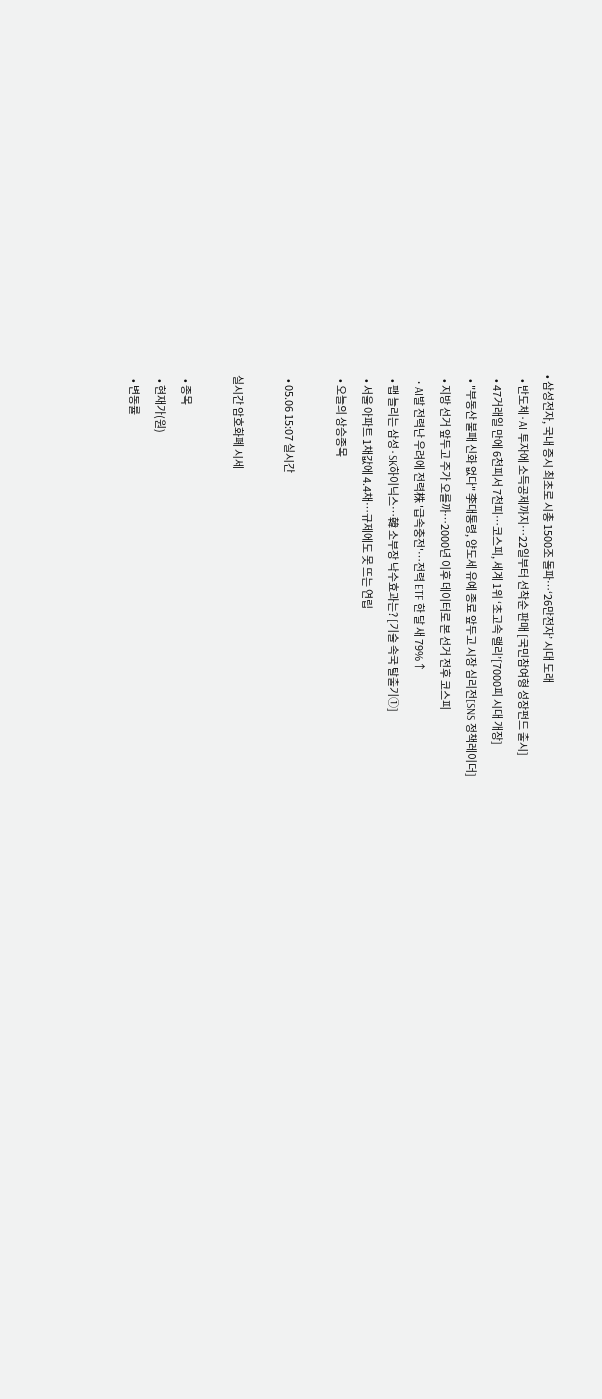• 삼성전자, 국내 증시 최초로 시총 1500조 돌파…‘26만전자’ 시대 도래
  • 반도체·AI 투자에 소득공제까지…22일부터 선착순 판매 [국민참여형 성장펀드 출시]
  • 47거래일 만에 6천피서 7천피…코스피, 세계 1위 ‘초고속 랠리’[7000피 시대 개장]
  • "부동산 불패 신화 없다" 李대통령, 양도세 유예 종료 앞두고 시장 심리전[SNS 정책레이더]
  • 지방 선거 앞두고 주가 오를까⋯2000년 이후 데이터로 본 선거 전후 코스피
  • AI발 전력난 우려에 전력株 '급속충전'…전력 ETF 한 달 새 79%↑
  • 팹 늘리는 삼성·SK하이닉스…韓 소부장 낙수효과는? [기술 속국 탈출기①]
  • 서울 아파트 1채값에 4.4채…규제에도 못 뜨는 연립
  • 오늘의 상승종목

  • 05.06 15:07 실시간

실시간 암호화폐 시세

  • 종목
  • 현재가(원)
  • 변동률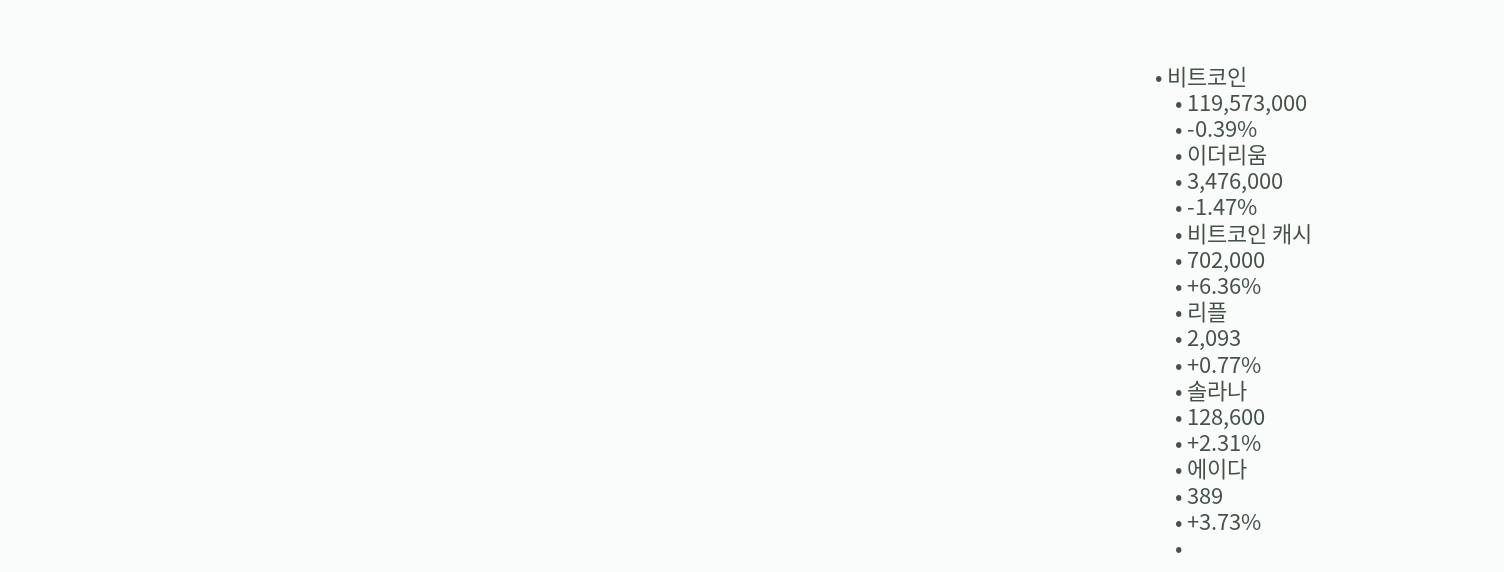• 비트코인
    • 119,573,000
    • -0.39%
    • 이더리움
    • 3,476,000
    • -1.47%
    • 비트코인 캐시
    • 702,000
    • +6.36%
    • 리플
    • 2,093
    • +0.77%
    • 솔라나
    • 128,600
    • +2.31%
    • 에이다
    • 389
    • +3.73%
    •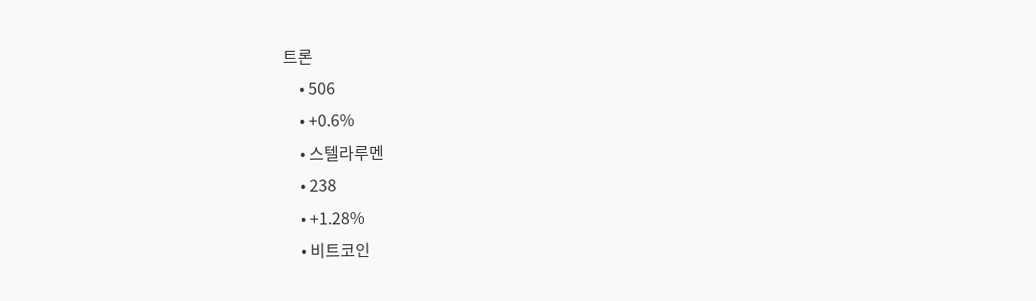트론
    • 506
    • +0.6%
    • 스텔라루멘
    • 238
    • +1.28%
    • 비트코인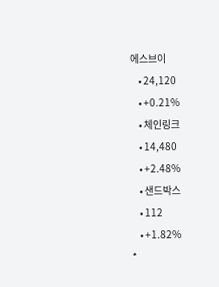에스브이
    • 24,120
    • +0.21%
    • 체인링크
    • 14,480
    • +2.48%
    • 샌드박스
    • 112
    • +1.82%
*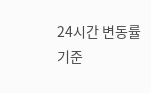24시간 변동률 기준